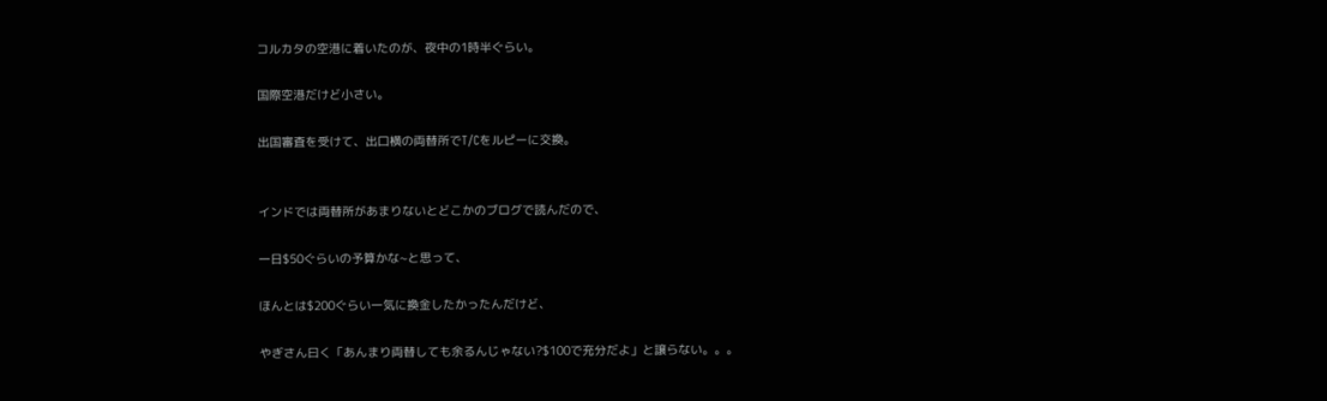コルカタの空港に着いたのが、夜中の1時半ぐらい。

国際空港だけど小さい。

出国審査を受けて、出口横の両替所でT/Cをルピーに交換。


インドでは両替所があまりないとどこかのブログで読んだので、

一日$50ぐらいの予算かな~と思って、

ほんとは$200ぐらい一気に換金したかったんだけど、

やぎさん曰く「あんまり両替しても余るんじゃない?$100で充分だよ」と譲らない。。。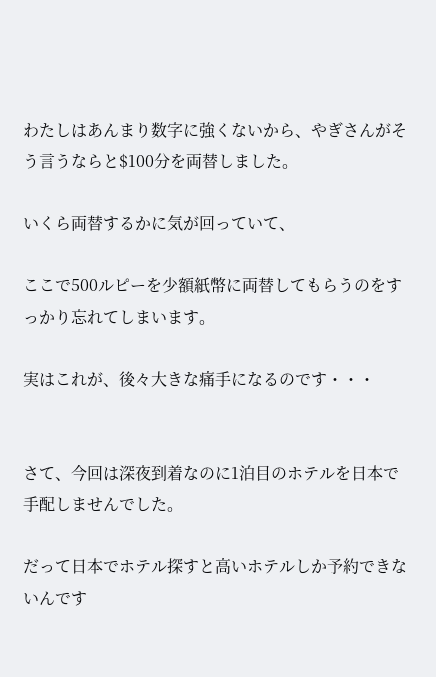わたしはあんまり数字に強くないから、やぎさんがそう言うならと$100分を両替しました。

いくら両替するかに気が回っていて、

ここで500ルピーを少額紙幣に両替してもらうのをすっかり忘れてしまいます。

実はこれが、後々大きな痛手になるのです・・・


さて、今回は深夜到着なのに1泊目のホテルを日本で手配しませんでした。

だって日本でホテル探すと高いホテルしか予約できないんです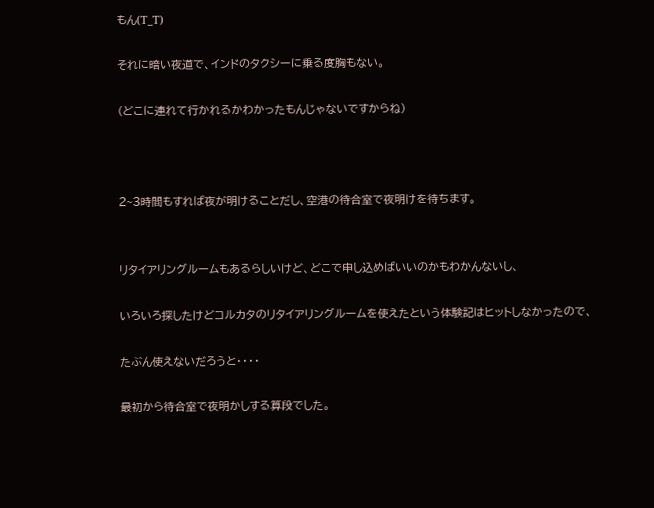もん(T_T)

それに暗い夜道で、インドのタクシーに乗る度胸もない。

(どこに連れて行かれるかわかったもんじゃないですからね)



2~3時間もすれば夜が明けることだし、空港の待合室で夜明けを待ちます。


リタイアリングルームもあるらしいけど、どこで申し込めばいいのかもわかんないし、

いろいろ探したけどコルカタのリタイアリングルームを使えたという体験記はヒットしなかったので、

たぶん使えないだろうと・・・・

最初から待合室で夜明かしする算段でした。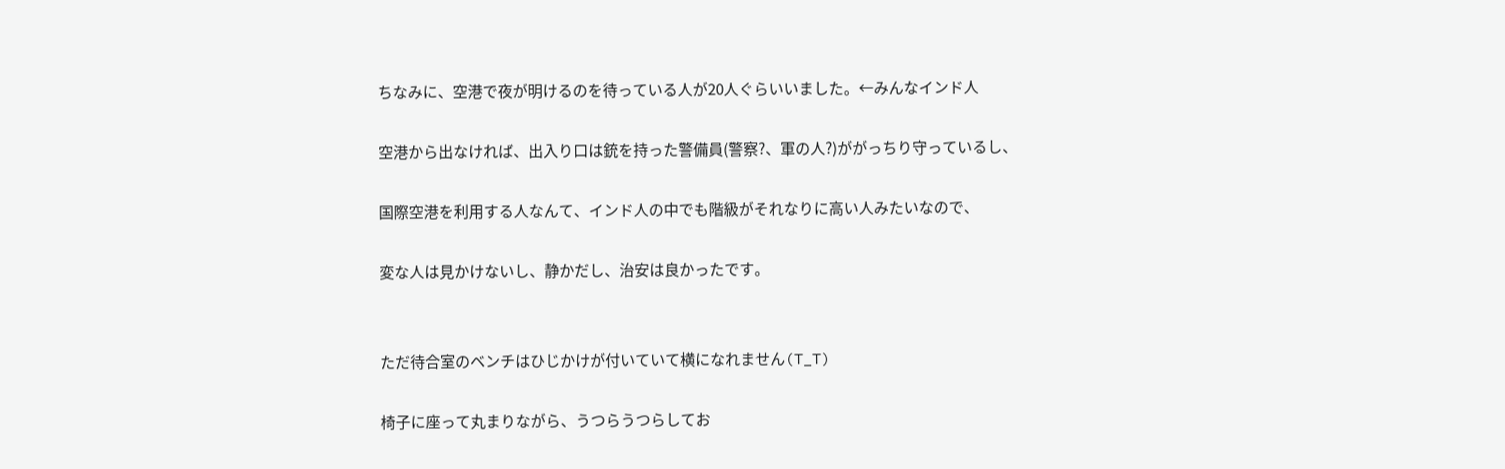ちなみに、空港で夜が明けるのを待っている人が20人ぐらいいました。←みんなインド人

空港から出なければ、出入り口は銃を持った警備員(警察?、軍の人?)ががっちり守っているし、

国際空港を利用する人なんて、インド人の中でも階級がそれなりに高い人みたいなので、

変な人は見かけないし、静かだし、治安は良かったです。


ただ待合室のベンチはひじかけが付いていて横になれません(T_T)

椅子に座って丸まりながら、うつらうつらしてお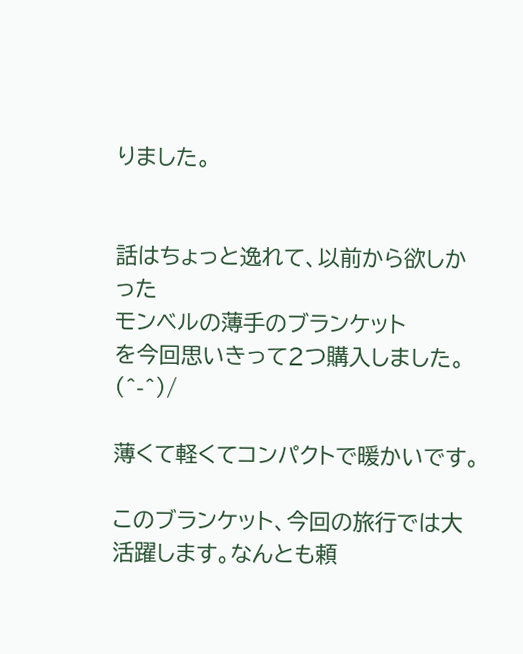りました。


話はちょっと逸れて、以前から欲しかった
モンベルの薄手のブランケット
を今回思いきって2つ購入しました。(^-^)/

薄くて軽くてコンパクトで暖かいです。

このブランケット、今回の旅行では大活躍します。なんとも頼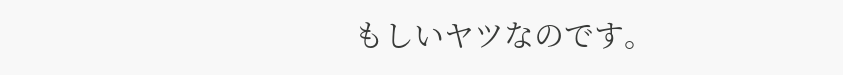もしいヤツなのです。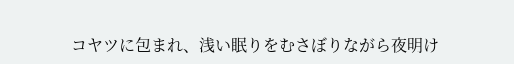コヤツに包まれ、浅い眠りをむさぼりながら夜明け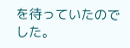を待っていたのでした。